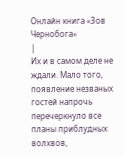Онлайн книга «Зов Чернобога»
|
Их и в самом деле не ждали. Мало того, появление незваных гостей напрочь перечеркнуло все планы приблудных волхвов,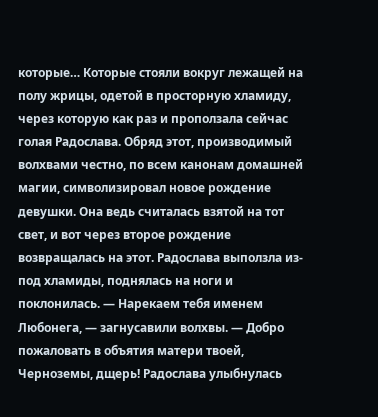которые… Которые стояли вокруг лежащей на полу жрицы, одетой в просторную хламиду, через которую как раз и проползала сейчас голая Радослава. Обряд этот, производимый волхвами честно, по всем канонам домашней магии, символизировал новое рождение девушки. Она ведь считалась взятой на тот свет, и вот через второе рождение возвращалась на этот. Радослава выползла из-под хламиды, поднялась на ноги и поклонилась. — Нарекаем тебя именем Любонега, — загнусавили волхвы. — Добро пожаловать в объятия матери твоей, Черноземы, дщерь! Радослава улыбнулась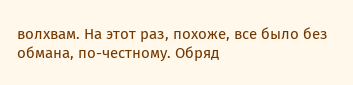волхвам. На этот раз, похоже, все было без обмана, по-честному. Обряд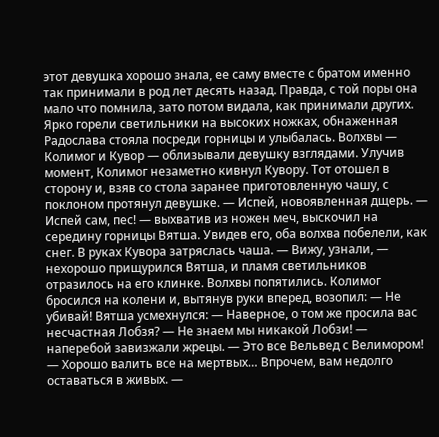этот девушка хорошо знала, ее саму вместе с братом именно так принимали в род лет десять назад. Правда, с той поры она мало что помнила, зато потом видала, как принимали других. Ярко горели светильники на высоких ножках, обнаженная Радослава стояла посреди горницы и улыбалась. Волхвы — Колимог и Кувор — облизывали девушку взглядами. Улучив момент, Колимог незаметно кивнул Кувору. Тот отошел в сторону и, взяв со стола заранее приготовленную чашу, с поклоном протянул девушке. — Испей, новоявленная дщерь. — Испей сам, пес! — выхватив из ножен меч, выскочил на середину горницы Вятша. Увидев его, оба волхва побелели, как снег. В руках Кувора затряслась чаша. — Вижу, узнали, — нехорошо прищурился Вятша, и пламя светильников отразилось на его клинке. Волхвы попятились. Колимог бросился на колени и, вытянув руки вперед, возопил: — Не убивай! Вятша усмехнулся: — Наверное, о том же просила вас несчастная Лобзя? — Не знаем мы никакой Лобзи! — наперебой завизжали жрецы. — Это все Вельвед с Велимором! — Хорошо валить все на мертвых… Впрочем, вам недолго оставаться в живых. —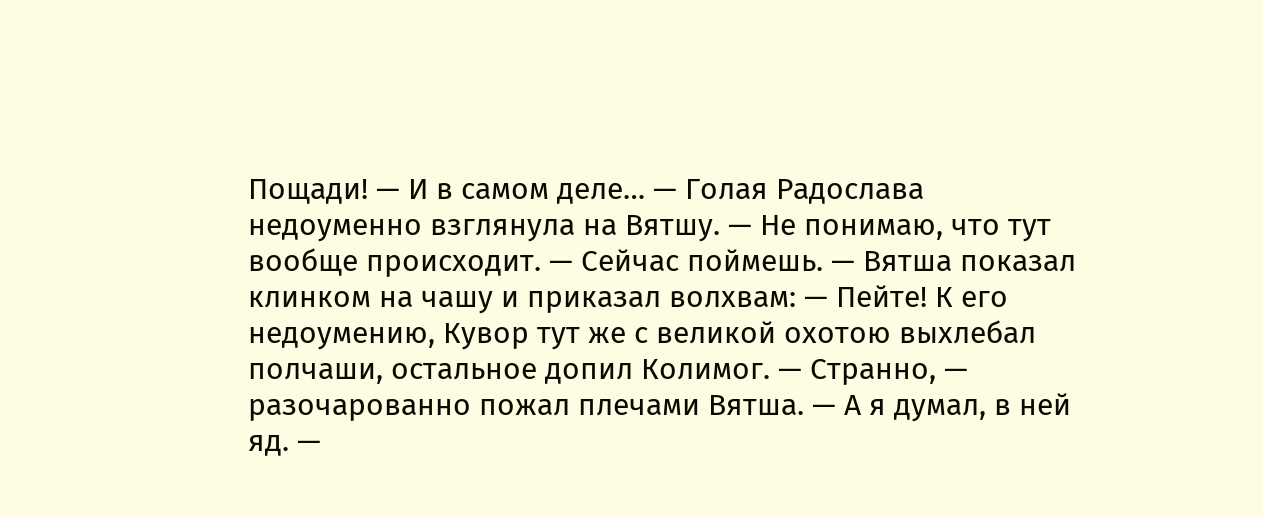Пощади! — И в самом деле… — Голая Радослава недоуменно взглянула на Вятшу. — Не понимаю, что тут вообще происходит. — Сейчас поймешь. — Вятша показал клинком на чашу и приказал волхвам: — Пейте! К его недоумению, Кувор тут же с великой охотою выхлебал полчаши, остальное допил Колимог. — Странно, — разочарованно пожал плечами Вятша. — А я думал, в ней яд. —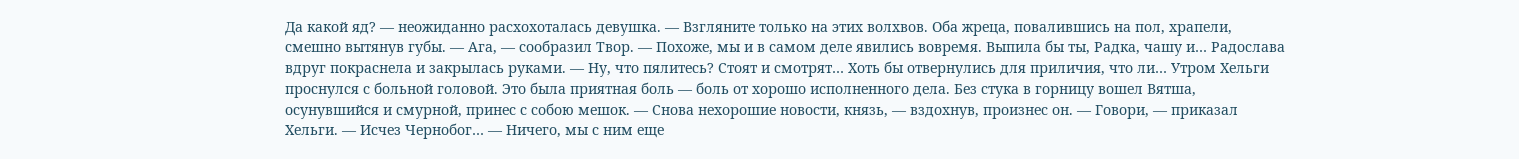Да какой яд? — неожиданно расхохоталась девушка. — Взгляните только на этих волхвов. Оба жреца, повалившись на пол, храпели, смешно вытянув губы. — Ага, — сообразил Твор. — Похоже, мы и в самом деле явились вовремя. Выпила бы ты, Радка, чашу и… Радослава вдруг покраснела и закрылась руками. — Ну, что пялитесь? Стоят и смотрят… Хоть бы отвернулись для приличия, что ли… Утром Хельги проснулся с больной головой. Это была приятная боль — боль от хорошо исполненного дела. Без стука в горницу вошел Вятша, осунувшийся и смурной, принес с собою мешок. — Снова нехорошие новости, князь, — вздохнув, произнес он. — Говори, — приказал Хельги. — Исчез Чернобог… — Ничего, мы с ним еще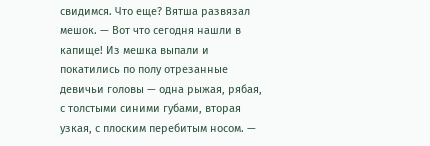свидимся. Что еще? Вятша развязал мешок. — Вот что сегодня нашли в капище! Из мешка выпали и покатились по полу отрезанные девичьи головы — одна рыжая, рябая, с толстыми синими губами, вторая узкая, с плоским перебитым носом. —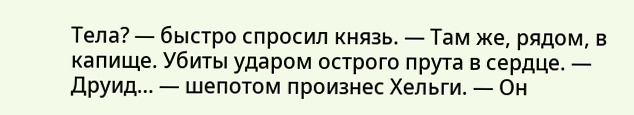Тела? — быстро спросил князь. — Там же, рядом, в капище. Убиты ударом острого прута в сердце. — Друид… — шепотом произнес Хельги. — Он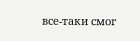все-таки смог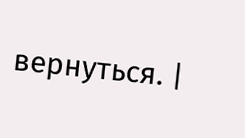вернуться. |